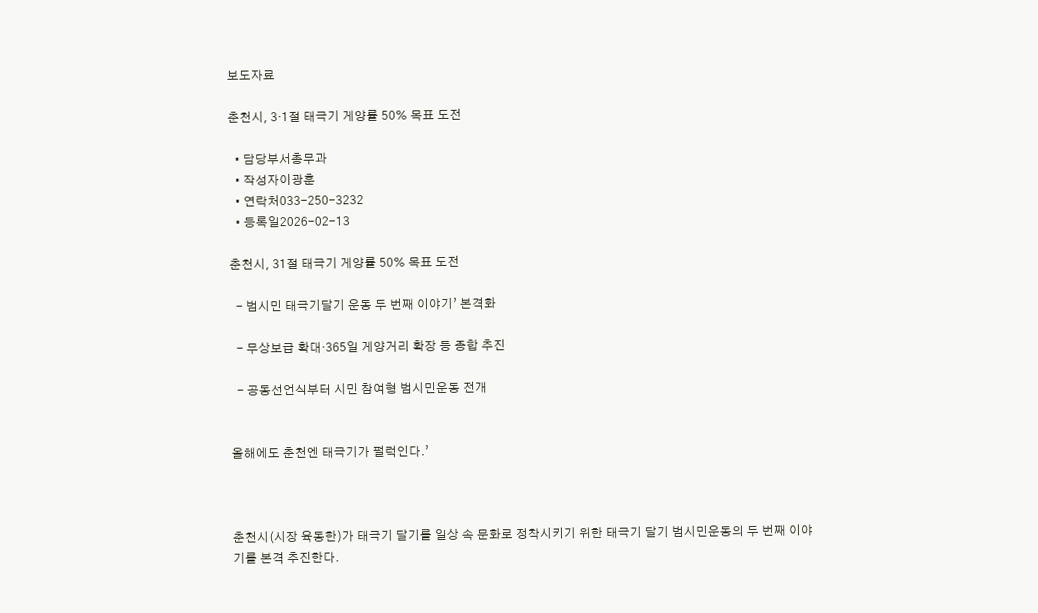보도자료

춘천시, 3‧1절 태극기 게양률 50% 목표 도전

  • 담당부서총무과
  • 작성자이광훈
  • 연락처033-250-3232
  • 등록일2026-02-13

춘천시, 31절 태극기 게양률 50% 목표 도전

  - 범시민 태극기달기 운동 두 번째 이야기’ 본격화

  - 무상보급 확대·365일 게양거리 확장 등 종합 추진

  - 공동선언식부터 시민 참여형 범시민운동 전개


올해에도 춘천엔 태극기가 펄럭인다.’



춘천시(시장 육동한)가 태극기 달기를 일상 속 문화로 정착시키기 위한 태극기 달기 범시민운동의 두 번째 이야기를 본격 추진한다.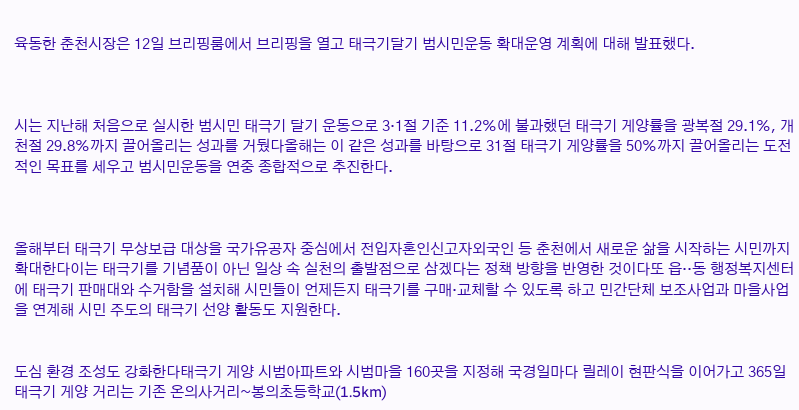육동한 춘천시장은 12일 브리핑룸에서 브리핑을 열고 태극기달기 범시민운동 확대운영 계획에 대해 발표했다.



시는 지난해 처음으로 실시한 범시민 태극기 달기 운동으로 3·1절 기준 11.2%에 불과했던 태극기 게양률을 광복절 29.1%, 개천절 29.8%까지 끌어올리는 성과를 거뒀다올해는 이 같은 성과를 바탕으로 31절 태극기 게양률을 50%까지 끌어올리는 도전적인 목표를 세우고 범시민운동을 연중 종합적으로 추진한다.



올해부터 태극기 무상보급 대상을 국가유공자 중심에서 전입자혼인신고자외국인 등 춘천에서 새로운 삶을 시작하는 시민까지 확대한다이는 태극기를 기념품이 아닌 일상 속 실천의 출발점으로 삼겠다는 정책 방향을 반영한 것이다또 읍··동 행정복지센터에 태극기 판매대와 수거함을 설치해 시민들이 언제든지 태극기를 구매·교체할 수 있도록 하고 민간단체 보조사업과 마을사업을 연계해 시민 주도의 태극기 선양 활동도 지원한다.


도심 환경 조성도 강화한다태극기 게양 시범아파트와 시범마을 160곳을 지정해 국경일마다 릴레이 현판식을 이어가고 365일 태극기 게양 거리는 기존 온의사거리~봉의초등학교(1.5km)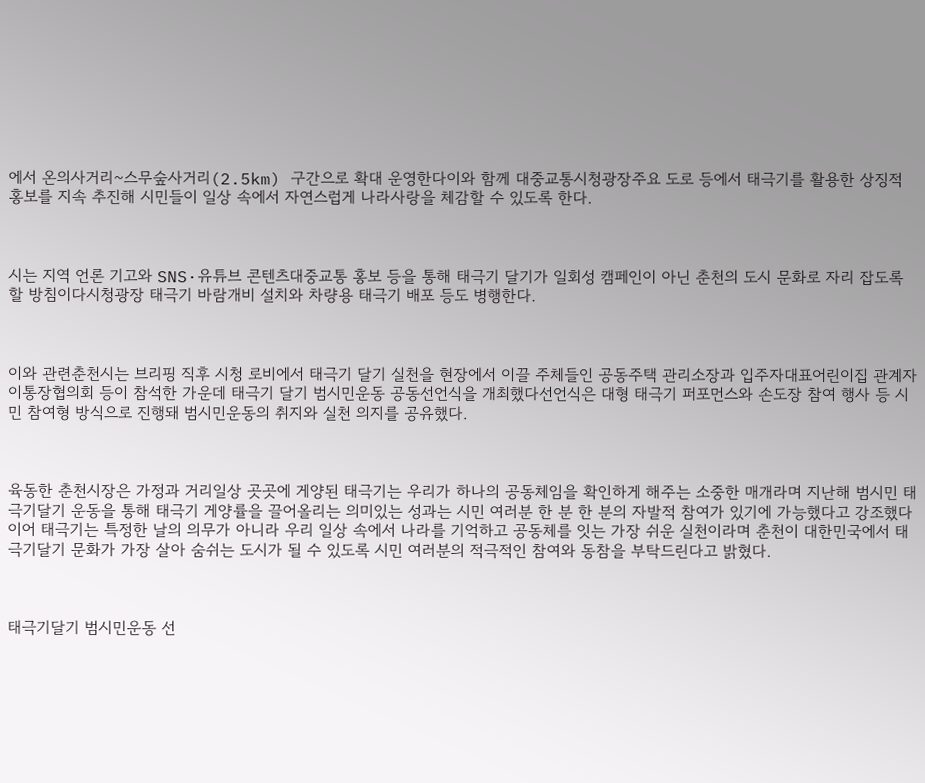에서 온의사거리~스무숲사거리(2.5km) 구간으로 확대 운영한다이와 함께 대중교통시청광장주요 도로 등에서 태극기를 활용한 상징적 홍보를 지속 추진해 시민들이 일상 속에서 자연스럽게 나라사랑을 체감할 수 있도록 한다.



시는 지역 언론 기고와 SNS·유튜브 콘텐츠대중교통 홍보 등을 통해 태극기 달기가 일회성 캠페인이 아닌 춘천의 도시 문화로 자리 잡도록 할 방침이다시청광장 태극기 바람개비 설치와 차량용 태극기 배포 등도 병행한다.



이와 관련춘천시는 브리핑 직후 시청 로비에서 태극기 달기 실천을 현장에서 이끌 주체들인 공동주택 관리소장과 입주자대표어린이집 관계자이통장협의회 등이 참석한 가운데 태극기 달기 범시민운동 공동선언식을 개최했다선언식은 대형 태극기 퍼포먼스와 손도장 참여 행사 등 시민 참여형 방식으로 진행돼 범시민운동의 취지와 실천 의지를 공유했다.



육동한 춘천시장은 가정과 거리일상 곳곳에 게양된 태극기는 우리가 하나의 공동체임을 확인하게 해주는 소중한 매개라며 지난해 범시민 태극기달기 운동을 통해 태극기 게양률을 끌어올리는 의미있는 성과는 시민 여러분 한 분 한 분의 자발적 참여가 있기에 가능했다고 강조했다이어 태극기는 특정한 날의 의무가 아니라 우리 일상 속에서 나라를 기억하고 공동체를 잇는 가장 쉬운 실천이라며 춘천이 대한민국에서 태극기달기 문화가 가장 살아 숨쉬는 도시가 될 수 있도록 시민 여러분의 적극적인 참여와 동참을 부탁드린다고 밝혔다.



태극기달기 범시민운동 선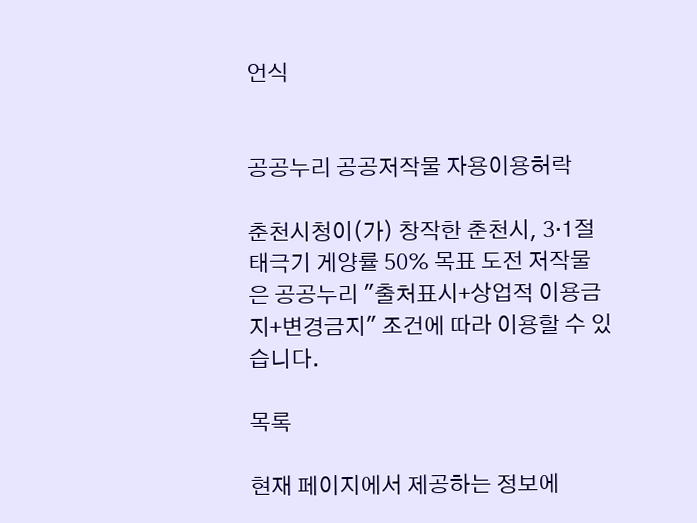언식


공공누리 공공저작물 자용이용허락

춘천시청이(가) 창작한 춘천시, 3‧1절 태극기 게양률 50% 목표 도전 저작물은 공공누리 "출처표시+상업적 이용금지+변경금지" 조건에 따라 이용할 수 있습니다.

목록

현재 페이지에서 제공하는 정보에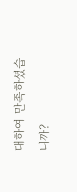대하여 만족하셨습니까?